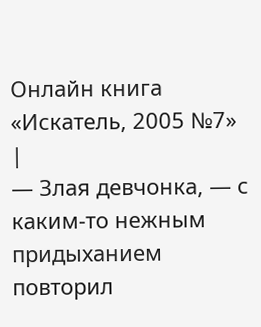Онлайн книга «Искатель, 2005 №7»
|
— Злая девчонка, — с каким-то нежным придыханием повторил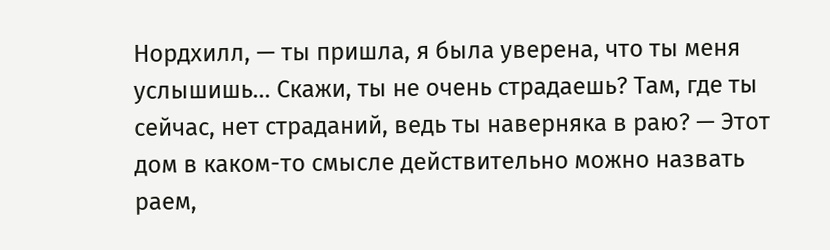Нордхилл, — ты пришла, я была уверена, что ты меня услышишь… Скажи, ты не очень страдаешь? Там, где ты сейчас, нет страданий, ведь ты наверняка в раю? — Этот дом в каком-то смысле действительно можно назвать раем,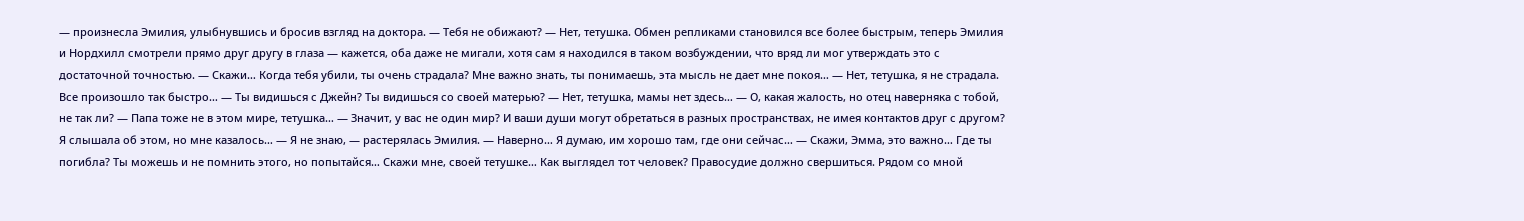— произнесла Эмилия, улыбнувшись и бросив взгляд на доктора. — Тебя не обижают? — Нет, тетушка. Обмен репликами становился все более быстрым, теперь Эмилия и Нордхилл смотрели прямо друг другу в глаза — кажется, оба даже не мигали, хотя сам я находился в таком возбуждении, что вряд ли мог утверждать это с достаточной точностью. — Скажи… Когда тебя убили, ты очень страдала? Мне важно знать, ты понимаешь, эта мысль не дает мне покоя… — Нет, тетушка, я не страдала. Все произошло так быстро… — Ты видишься с Джейн? Ты видишься со своей матерью? — Нет, тетушка, мамы нет здесь… — О, какая жалость, но отец наверняка с тобой, не так ли? — Папа тоже не в этом мире, тетушка… — Значит, у вас не один мир? И ваши души могут обретаться в разных пространствах, не имея контактов друг с другом? Я слышала об этом, но мне казалось… — Я не знаю, — растерялась Эмилия. — Наверно… Я думаю, им хорошо там, где они сейчас… — Скажи, Эмма, это важно… Где ты погибла? Ты можешь и не помнить этого, но попытайся… Скажи мне, своей тетушке… Как выглядел тот человек? Правосудие должно свершиться. Рядом со мной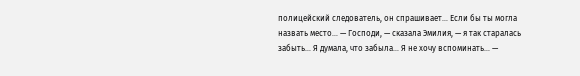полицейский следователь, он спрашивает… Если бы ты могла назвать место… — Господи, — сказала Эмилия, — я так старалась забыть… Я думала, что забыла… Я не хочу вспоминать… —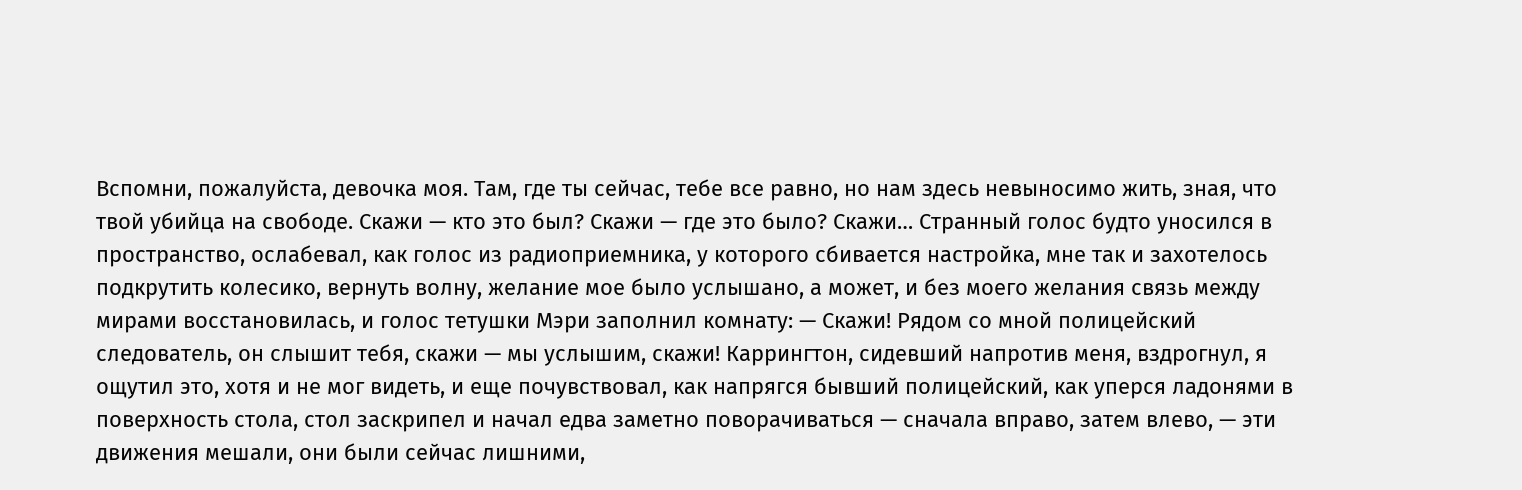Вспомни, пожалуйста, девочка моя. Там, где ты сейчас, тебе все равно, но нам здесь невыносимо жить, зная, что твой убийца на свободе. Скажи — кто это был? Скажи — где это было? Скажи… Странный голос будто уносился в пространство, ослабевал, как голос из радиоприемника, у которого сбивается настройка, мне так и захотелось подкрутить колесико, вернуть волну, желание мое было услышано, а может, и без моего желания связь между мирами восстановилась, и голос тетушки Мэри заполнил комнату: — Скажи! Рядом со мной полицейский следователь, он слышит тебя, скажи — мы услышим, скажи! Каррингтон, сидевший напротив меня, вздрогнул, я ощутил это, хотя и не мог видеть, и еще почувствовал, как напрягся бывший полицейский, как уперся ладонями в поверхность стола, стол заскрипел и начал едва заметно поворачиваться — сначала вправо, затем влево, — эти движения мешали, они были сейчас лишними,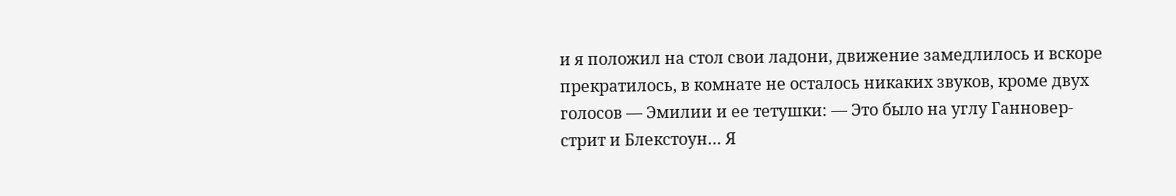и я положил на стол свои ладони, движение замедлилось и вскоре прекратилось, в комнате не осталось никаких звуков, кроме двух голосов — Эмилии и ее тетушки: — Это было на углу Ганновер-стрит и Блекстоун… Я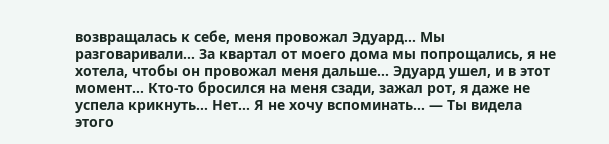возвращалась к себе, меня провожал Эдуард… Мы разговаривали… За квартал от моего дома мы попрощались, я не хотела, чтобы он провожал меня дальше… Эдуард ушел, и в этот момент… Кто-то бросился на меня сзади, зажал рот, я даже не успела крикнуть… Нет… Я не хочу вспоминать… — Ты видела этого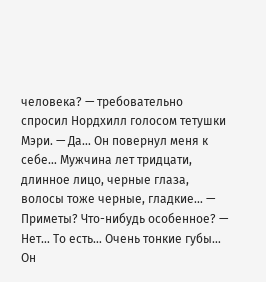человека? — требовательно спросил Нордхилл голосом тетушки Мэри. — Да… Он повернул меня к себе… Мужчина лет тридцати, длинное лицо, черные глаза, волосы тоже черные, гладкие… — Приметы? Что-нибудь особенное? — Нет… То есть… Очень тонкие губы… Он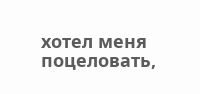хотел меня поцеловать,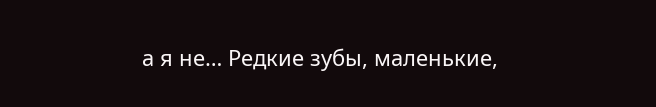а я не… Редкие зубы, маленькие,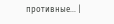противные… |